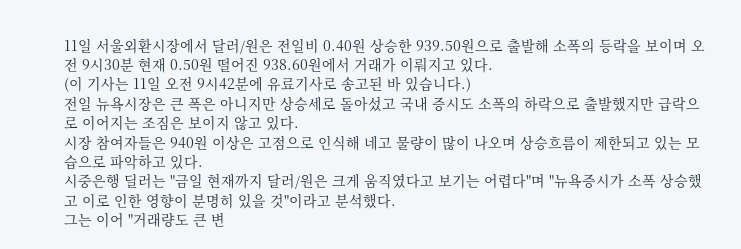11일 서울외환시장에서 달러/원은 전일비 0.40원 상승한 939.50원으로 출발해 소폭의 등락을 보이며 오전 9시30분 현재 0.50원 떨어진 938.60원에서 거래가 이뤄지고 있다.
(이 기사는 11일 오전 9시42분에 유료기사로 송고된 바 있습니다.)
전일 뉴욕시장은 큰 폭은 아니지만 상승세로 돌아섰고 국내 증시도 소폭의 하락으로 출발했지만 급락으로 이어지는 조짐은 보이지 않고 있다.
시장 참여자들은 940원 이상은 고점으로 인식해 네고 물량이 많이 나오며 상승흐름이 제한되고 있는 모습으로 파악하고 있다.
시중은행 딜러는 "금일 현재까지 달러/원은 크게 움직였다고 보기는 어렵다"며 "뉴욕증시가 소폭 상승했고 이로 인한 영향이 분명히 있을 것"이라고 분석했다.
그는 이어 "거래량도 큰 변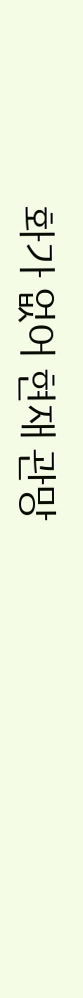화가 없어 현재 관망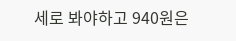세로 봐야하고 940원은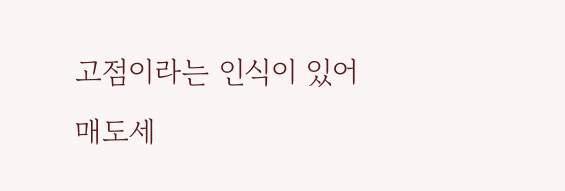고점이라는 인식이 있어 매도세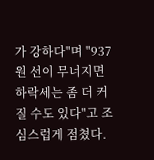가 강하다"며 "937원 선이 무너지면 하락세는 좀 더 커질 수도 있다"고 조심스럽게 점쳤다.